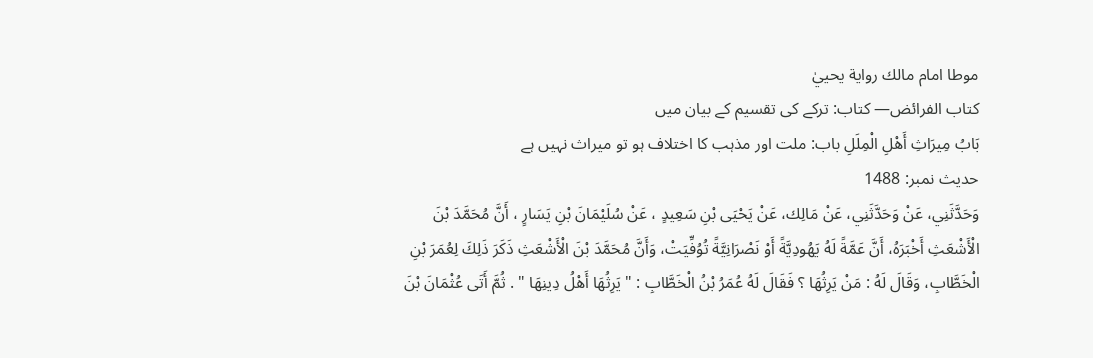موطا امام مالك رواية يحييٰ
كتاب الفرائض— کتاب: ترکے کی تقسیم کے بیان میں
بَابُ مِيرَاثِ أَهْلِ الْمِلَلِ باب: ملت اور مذہب کا اختلاف ہو تو میراث نہیں ہے
حدیث نمبر: 1488
وَحَدَّثَنِي، عَنْ وَحَدَّثَنِي، عَنْ مَالِك، عَنْ يَحْيَى بْنِ سَعِيدٍ ، عَنْ سُلَيْمَانَ بْنِ يَسَارٍ ، أَنَّ مُحَمَّدَ بْنَ الْأَشْعَثِ أَخْبَرَهُ، أَنَّ عَمَّةً لَهُ يَهُودِيَّةً أَوْ نَصْرَانِيَّةً تُوُفِّيَتْ، وَأَنَّ مُحَمَّدَ بْنَ الْأَشْعَثِ ذَكَرَ ذَلِكَ لِعُمَرَ بْنِ الْخَطَّابِ، وَقَالَ لَهُ : مَنْ يَرِثُهَا ؟ فَقَالَ لَهُ عُمَرُ بْنُ الْخَطَّابِ : " يَرِثُهَا أَهْلُ دِينِهَا " . ثُمَّ أَتَى عُثْمَانَ بْنَ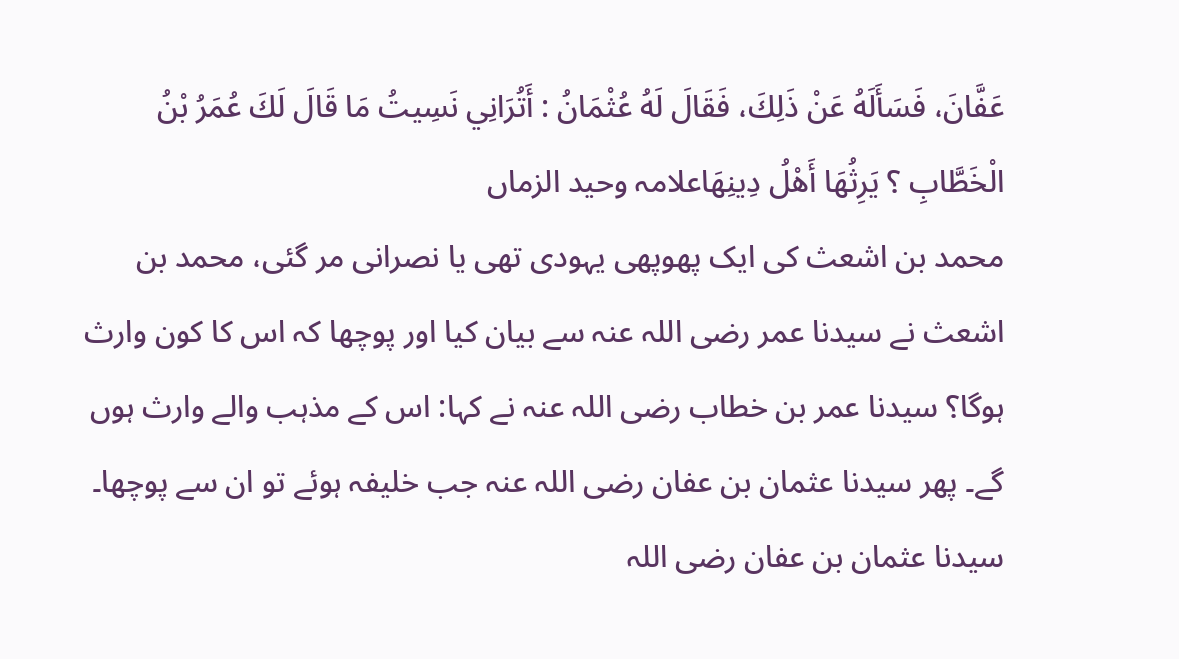عَفَّانَ، فَسَأَلَهُ عَنْ ذَلِكَ، فَقَالَ لَهُ عُثْمَانُ : أَتُرَانِي نَسِيتُ مَا قَالَ لَكَ عُمَرُ بْنُ الْخَطَّابِ ؟ يَرِثُهَا أَهْلُ دِينِهَاعلامہ وحید الزماں
محمد بن اشعث کی ایک پھوپھی یہودی تھی یا نصرانی مر گئی، محمد بن اشعث نے سیدنا عمر رضی اللہ عنہ سے بیان کیا اور پوچھا کہ اس کا کون وارث ہوگا؟ سیدنا عمر بن خطاب رضی اللہ عنہ نے کہا: اس کے مذہب والے وارث ہوں گے۔ پھر سیدنا عثمان بن عفان رضی اللہ عنہ جب خلیفہ ہوئے تو ان سے پوچھا۔ سیدنا عثمان بن عفان رضی اللہ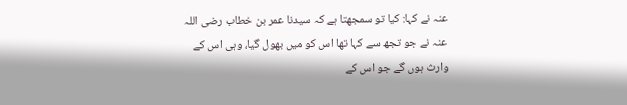عنہ نے کہا: کیا تو سمجھتا ہے کہ سیدنا عمر بن خطاب رضی اللہ عنہ نے جو تجھ سے کہا تھا اس کو میں بھول گیا، وہی اس کے وارث ہوں گے جو اس کے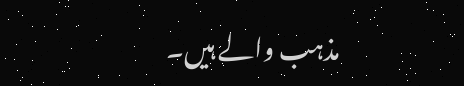مذہب والے ہیں۔